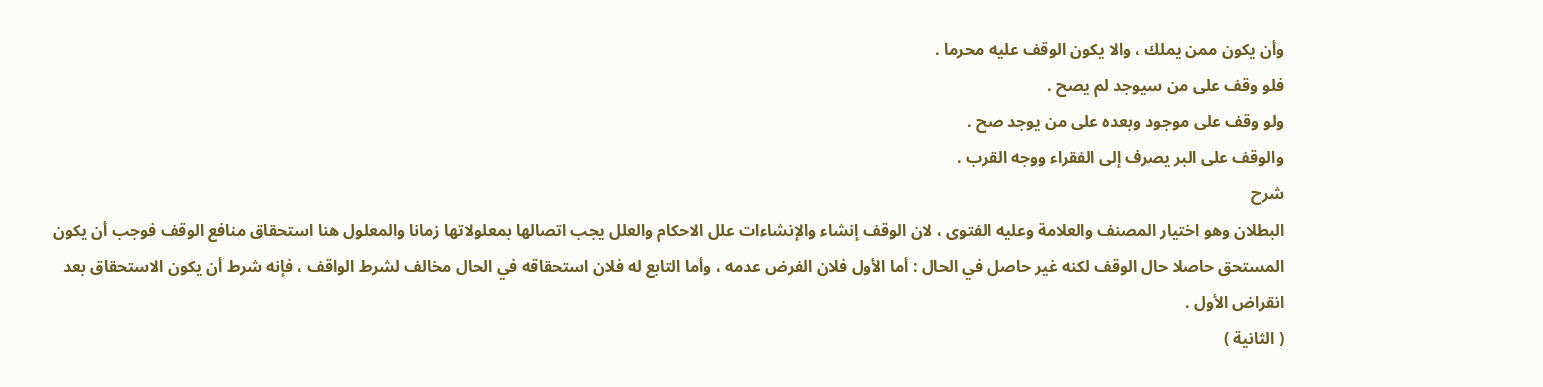وأن يكون ممن يملك ، والا يكون الوقف عليه محرما .
فلو وقف على من سيوجد لم يصح .
ولو وقف على موجود وبعده على من يوجد صح .
والوقف على البر يصرف إلى الفقراء ووجه القرب .
شرح
البطلان وهو اختيار المصنف والعلامة وعليه الفتوى ، لان الوقف إنشاء والإنشاءات علل الاحكام والعلل يجب اتصالها بمعلولاتها زمانا والمعلول هنا استحقاق منافع الوقف فوجب أن يكون المستحق حاصلا حال الوقف لكنه غير حاصل في الحال : أما الأول فلان الفرض عدمه ، وأما التابع له فلان استحقاقه في الحال مخالف لشرط الواقف ، فإنه شرط أن يكون الاستحقاق بعد انقراض الأول .
( الثانية )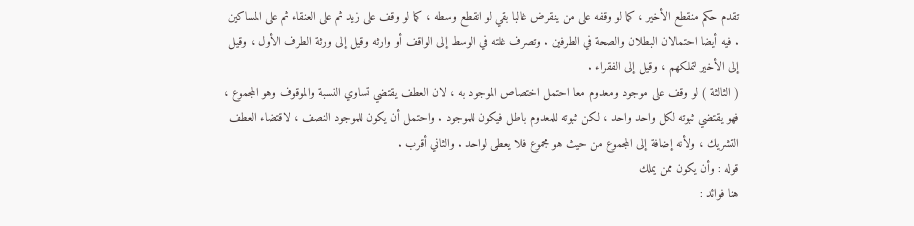تقدم حكم منقطع الأخير ، كما لو وقفه على من ينقرض غالبا بقي لو انقطع وسطه ، كما لو وقف على زيد ثم على العنقاء ثم على المساكين . فيه أيضا احتمالان البطلان والصحة في الطرفين . وتصرف غلته في الوسط إلى الواقف أو وارثه وقيل إلى ورثة الطرف الأول ، وقيل إلى الأخير لتملكهم ، وقيل إلى الفقراء .
( الثالثة ) لو وقف على موجود ومعدوم معا احتمل اختصاص الموجود به ، لان العطف يقتضي تساوي النسبة والموقوف وهو المجموع ، فهو يقتضي ثبوته لكل واحد واحد ، لكن ثبوته للمعدوم باطل فيكون للموجود . واحتمل أن يكون للموجود النصف ، لاقتضاء العطف التشريك ، ولأنه إضافة إلى المجموع من حيث هو مجموع فلا يعطى لواحد . والثاني أقرب .
قوله : وأن يكون ممن يملك
هنا فوائد :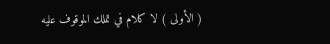( الأولى ) لا كلام في تملك الموقوف عليه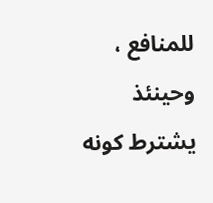للمنافع ، وحينئذ يشترط كونه